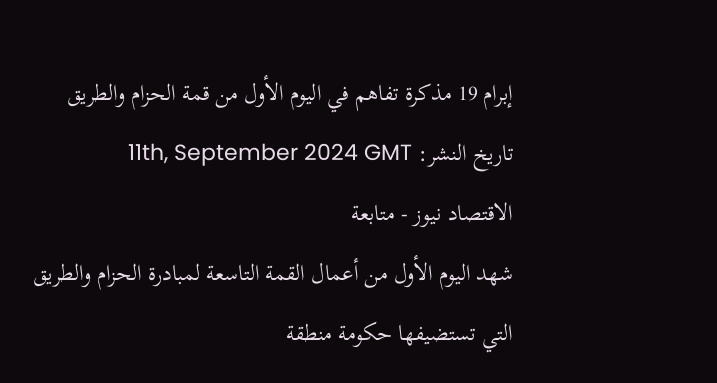إبرام 19 مذكرة تفاهم في اليوم الأول من قمة الحزام والطريق
تاريخ النشر: 11th, September 2024 GMT
الاقتصاد نيوز - متابعة
شهد اليوم الأول من أعمال القمة التاسعة لمبادرة الحزام والطريق التي تستضيفها حكومة منطقة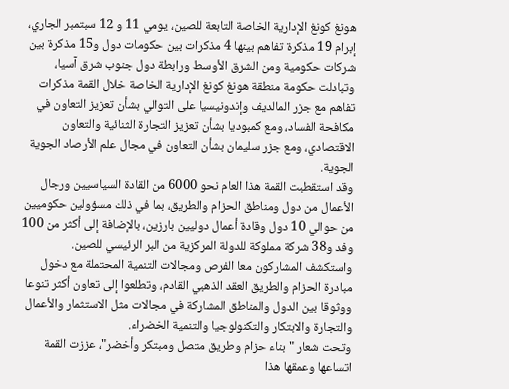هونغ كونغ الإدارية الخاصة التابعة للصين، يومي 11 و 12 سبتمبر الجاري، إبرام 19 مذكرة تفاهم بينها 4 مذكرات بين حكومات دول و15 مذكرة بين شركات حكومية ومن الشرق الأوسط ورابطة دول جنوب شرق آسيا،
وتبادلت حكومة منطقة هونغ كونغ الإدارية الخاصة خلال القمة مذكرات تفاهم مع جزر المالديف وإندونيسيا على التوالي بشأن تعزيز التعاون في مكافحة الفساد، ومع كمبوديا بشأن تعزيز التجارة الثنائية والتعاون الاقتصادي، ومع جزر سليمان بشأن التعاون في مجال علم الأرصاد الجوية الجوية.
وقد استقطبت القمة هذا العام نحو 6000 من القادة السياسيين ورجال الأعمال من دول ومناطق الحزام والطريق، بما في ذلك مسؤولين حكوميين من حوالي 10 دول وقادة أعمال دوليين بارزين، بالإضافة إلى أكثر من 100 وفد و38 شركة مملوكة للدولة المركزية من البر الرئيسي للصين.
واستكشف المشاركون معا الفرص ومجالات التنمية المحتملة مع دخول مبادرة الحزام والطريق العقد الذهبي القادم، وتطلعوا إلى تعاون أكثر تنوعا ووثوقا بين الدول والمناطق المشاركة في مجالات مثل الاستثمار والأعمال والتجارة والابتكار والتكنولوجيا والتنمية الخضراء.
وتحت شعار "بناء حزام وطريق متصل ومبتكر وأخضر"، عززت القمة اتساعها وعمقها هذا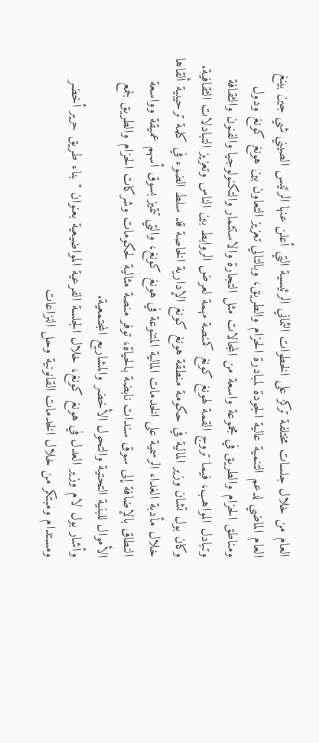العام من خلال جلسات مختلفة تركز على الخطوات الثماني الرئيسية التي أعلن عنها الرئيس الصيني شي جين بينغ العام الماضي لدعم التنمية عالية الجودة لمبادرة الحزام والطريق، وبالتالي تعزيز التعاون بين هونغ كونغ ودول ومناطق الحزام والطريق في مجموعة واسعة من المجالات مثل التجارة والاستثمار والتكنولوجيا والفنون والثقافة وتبادل المواهب، فيما تروج القمة لهونغ كونغ كمنصة مهمة لعرض الروابط بين الناس وتعزيز التبادلات الثقافية.
وكان بول تشان وزير المالية في حكومة منطقة هونغ كونغ الإدارية الخاصة قد سلط الضوء في كلمة ترحيبية ألقاها خلال مأدبة الغداء الرسمية على الخدمات المالية المتنوعة في هونغ كونغ، والتي تتميز بسوق أسهم عميقة وواسعة النطاق بالإضافة إلى سوق سندات نابضة بالحياة، توفر منصة مثالية لحكومات وشركات الحزام والطريق لجمع الأموال للبنية التحتية والتحول الأخضر والمشاريع المجتمعية.
وأشار بول لام وزير العدل في هونغ كونغ، خلال الجلسة الفرعية المواضيعية بعنوان "بناء طريق حرير أخضر ومستدام ومبتكر من خلال الخدمات القانونية وحل النزاعات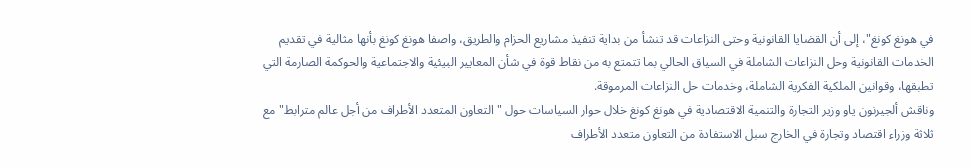في هونغ كونغ"، إلى أن القضايا القانونية وحتى النزاعات قد تنشأ من بداية تنفيذ مشاريع الحزام والطريق، واصفا هونغ كونغ بأنها مثالية في تقديم الخدمات القانونية وحل النزاعات الشاملة في السياق الحالي بما تتمتع به من نقاط قوة في شأن المعايير البيئية والاجتماعية والحوكمة الصارمة التي تطبقها، وقوانين الملكية الفكرية الشاملة، وخدمات حل النزاعات المرموقة.
وناقش ألجيرنون ياو وزير التجارة والتنمية الاقتصادية في هونغ كونغ خلال حوار السياسات حول "التعاون المتعدد الأطراف من أجل عالم مترابط" مع ثلاثة وزراء اقتصاد وتجارة في الخارج سبل الاستفادة من التعاون متعدد الأطراف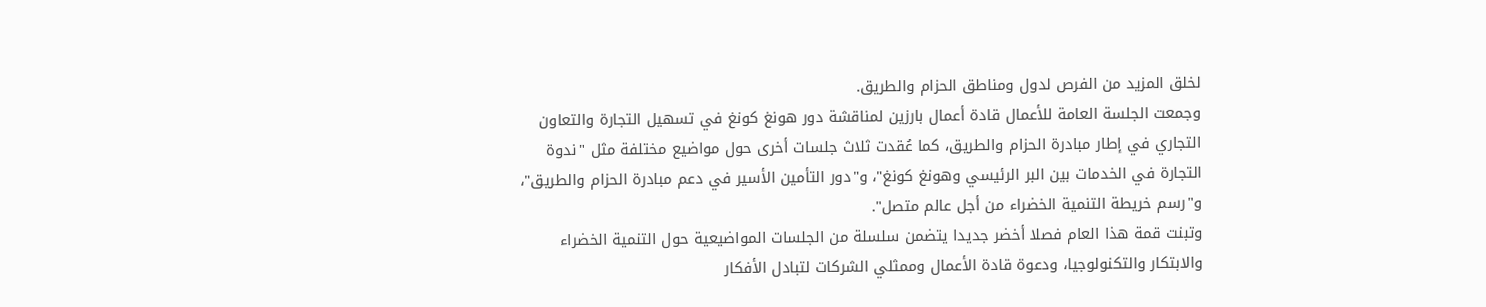لخلق المزيد من الفرص لدول ومناطق الحزام والطريق.
وجمعت الجلسة العامة للأعمال قادة أعمال بارزين لمناقشة دور هونغ كونغ في تسهيل التجارة والتعاون التجاري في إطار مبادرة الحزام والطريق، كما عُقدت ثلاث جلسات أخرى حول مواضيع مختلفة مثل "ندوة التجارة في الخدمات بين البر الرئيسي وهونغ كونغ"، و"دور التأمين الأسير في دعم مبادرة الحزام والطريق"، و"رسم خريطة التنمية الخضراء من أجل عالم متصل".
وتبنت قمة هذا العام فصلا أخضر جديدا يتضمن سلسلة من الجلسات المواضيعية حول التنمية الخضراء والابتكار والتكنولوجيا، ودعوة قادة الأعمال وممثلي الشركات لتبادل الأفكار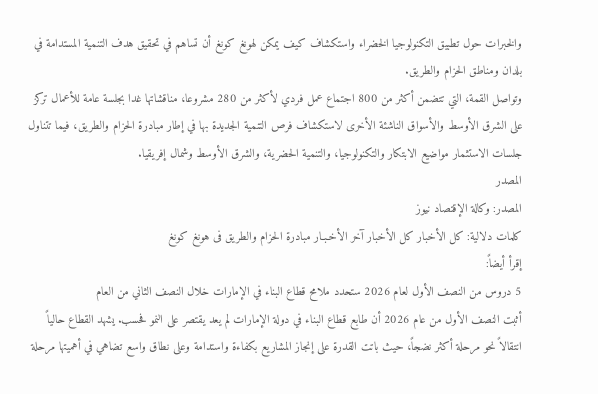والخبرات حول تطبيق التكنولوجيا الخضراء واستكشاف كيف يمكن لهونغ كونغ أن تساهم في تحقيق هدف التنمية المستدامة في بلدان ومناطق الحزام والطريق.
وتواصل القمة، التي تتضمن أكثر من 800 اجتماع عمل فردي لأكثر من 280 مشروعا، مناقشاتها غدا بجلسة عامة للأعمال تركز على الشرق الأوسط والأسواق الناشئة الأخرى لاستكشاف فرص التنمية الجديدة بها في إطار مبادرة الحزام والطريق، فيما تتناول جلسات الاستثمار مواضيع الابتكار والتكنولوجيا، والتنمية الحضرية، والشرق الأوسط وشمال إفريقيا.
المصدر
المصدر: وكالة الإقتصاد نيوز
كلمات دلالية: كل الأخبار كل الأخبار آخر الأخـبـار مبادرة الحزام والطریق فی هونغ کونغ
إقرأ أيضاً:
5 دروس من النصف الأول لعام 2026 ستحدد ملامح قطاع البناء في الإمارات خلال النصف الثاني من العام
أثبت النصف الأول من عام 2026 أن طابع قطاع البناء في دولة الإمارات لم يعد يقتصر على النمو فحسب. يشهد القطاع حالياً انتقالاً نحو مرحلة أكثر نضجاً، حيث باتت القدرة على إنجاز المشاريع بكفاءة واستدامة وعلى نطاق واسع تضاهي في أهميتها مرحلة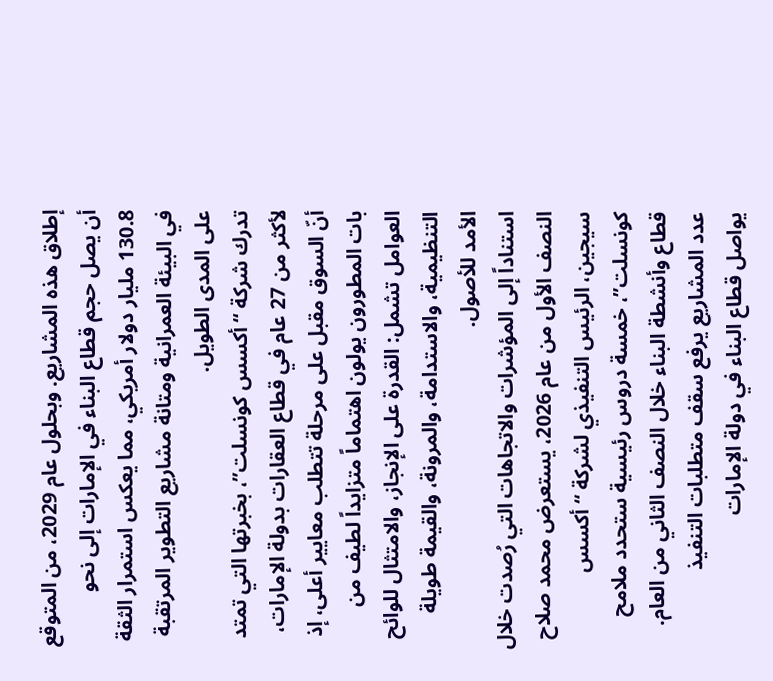إطلاق هذه المشاريع. وبحلول عام 2029، من المتوقع أن يصل حجم قطاع البناء في الإمارات إلى نحو 130.8 مليار دولار أمريكي، مما يعكس استمرار الثقة في البيئة العمرانية ومتانة مشاريع التطوير المرتقبة على المدى الطويل.
تدرك شركة “أكسس كونسلت”، بخبرتها التي تمتد لأكثر من 27 عام في قطاع العقارات بدولة الإمارات، أنّ السوق مقبل على مرحلة تتطلب معايير أعلى، إذ بات المطورون يولون اهتماماً متزايداً لطيف من العوامل تشمل: القدرة على الإنجاز، والامتثال للوائح التنظيمية، والاستدامة، والمرونة، والقيمة طويلة الأمد للأصول.
استناداً إلى المؤشرات والاتجاهات التي رُصدت خلال النصف الأول من عام 2026، يستعرض محمد صلاح سيجين، الرئيس التنفيذي لشركة “أكسس كونسلت”، خمسة دروس رئيسية ستحدد ملامح قطاع وأنشطة البناء خلال النصف الثاني من العام.
عدد المشاريع يرفع سقف متطلبات التنفيذ
يواصل قطاع البناء في دولة الإمارات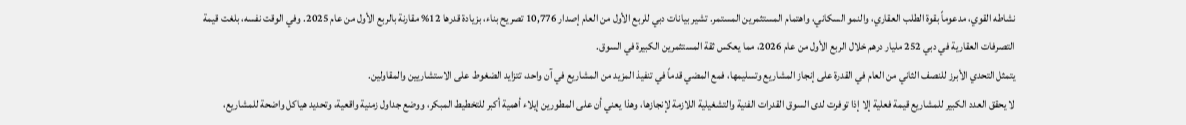نشاطه القوي، مدعوماً بقوة الطلب العقاري، والنمو السكاني، واهتمام المستثمرين المستمر. تشير بيانات دبي للربع الأول من العام إصدار 10,776 تصريح بناء، بزيادة قدرها 12% مقارنة بالربع الأول من عام 2025. وفي الوقت نفسه، بلغت قيمة التصرفات العقارية في دبي 252 مليار درهم خلال الربع الأول من عام 2026، مما يعكس ثقة المستثمرين الكبيرة في السوق.
يتمثل التحدي الأبرز للنصف الثاني من العام في القدرة على إنجاز المشاريع وتسليمها، فمع المضي قدماً في تنفيذ المزيد من المشاريع في آن واحد، تتزايد الضغوط على الاستشاريين والمقاولين.
لا يحقق العدد الكبير للمشاريع قيمة فعلية إلا إذا توفرت لدى السوق القدرات الفنية والتشغيلية اللازمة لإنجازها، وهذا يعني أن على المطورين إيلاء أهمية أكبر للتخطيط المبكر، ووضع جداول زمنية واقعية، وتحديد هياكل واضحة للمشاريع،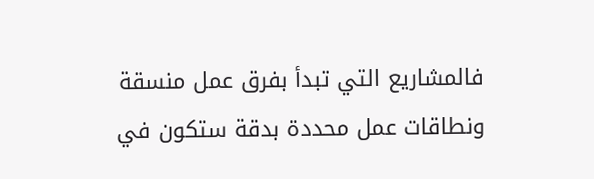فالمشاريع التي تبدأ بفرق عمل منسقة ونطاقات عمل محددة بدقة ستكون في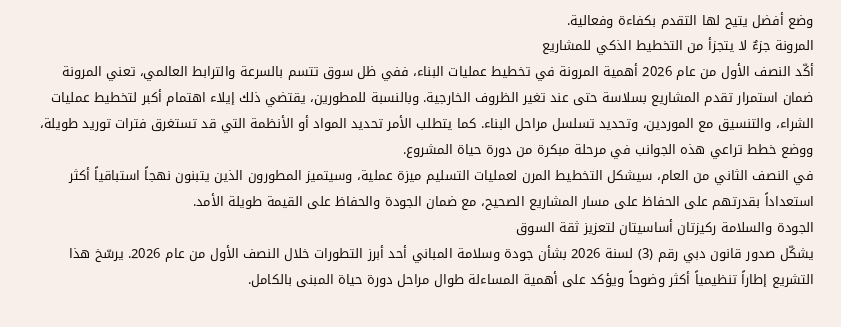وضع أفضل يتيح لها التقدم بكفاءة وفعالية.
المرونة جزءٌ لا يتجزأ من التخطيط الذكي للمشاريع
أكّد النصف الأول من عام 2026 أهمية المرونة في تخطيط عمليات البناء، ففي ظل سوق تتسم بالسرعة والترابط العالمي، تعني المرونة ضمان استمرار تقدم المشاريع بسلاسة حتى عند تغير الظروف الخارجية. وبالنسبة للمطورين، يقتضي ذلك إيلاء اهتمام أكبر لتخطيط عمليات الشراء، والتنسيق مع الموردين، وتحديد تسلسل مراحل البناء. كما يتطلب الأمر تحديد المواد أو الأنظمة التي قد تستغرق فترات توريد طويلة، ووضع خطط تراعي هذه الجوانب في مرحلة مبكرة من دورة حياة المشروع.
في النصف الثاني من العام، سيشكل التخطيط المرن لعمليات التسليم ميزة عملية، وسيتميز المطورون الذين يتبنون نهجاً استباقياً أكثر استعداداً بقدرتهم على الحفاظ على مسار المشاريع الصحيح، مع ضمان الجودة والحفاظ على القيمة طويلة الأمد.
الجودة والسلامة ركيزتان أساسيتان لتعزيز ثقة السوق
يشكّل صدور قانون دبي رقم (3) لسنة 2026 بشأن جودة وسلامة المباني أحد أبرز التطورات خلال النصف الأول من عام 2026. يرسّخ هذا التشريع إطاراً تنظيمياً أكثر وضوحاً ويؤكد على أهمية المساءلة طوال مراحل دورة حياة المبنى بالكامل.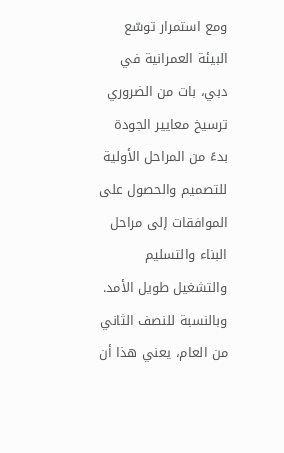ومع استمرار توسّع البيئة العمرانية في دبي، بات من الضروري ترسيخ معايير الجودة بدءً من المراحل الأولية للتصميم والحصول على الموافقات إلى مراحل البناء والتسليم والتشغيل طويل الأمد. وبالنسبة للنصف الثاني من العام، يعني هذا أن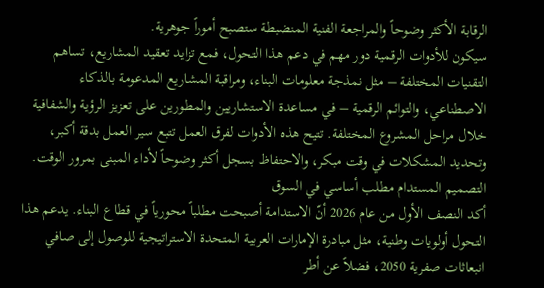الرقابة الأكثر وضوحاً والمراجعة الفنية المنضبطة ستصبح أموراً جوهرية.
سيكون للأدوات الرقمية دور مهم في دعم هذا التحول، فمع تزايد تعقيد المشاريع، تساهم التقنيات المختلفة – مثل نمذجة معلومات البناء، ومراقبة المشاريع المدعومة بالذكاء الاصطناعي، والتوائم الرقمية – في مساعدة الاستشاريين والمطورين على تعزيز الرؤية والشفافية خلال مراحل المشروع المختلفة. تتيح هذه الأدوات لفرق العمل تتبع سير العمل بدقة أكبر، وتحديد المشكلات في وقت مبكر، والاحتفاظ بسجل أكثر وضوحاً لأداء المبنى بمرور الوقت.
التصميم المستدام مطلب أساسي في السوق
أكد النصف الأول من عام 2026 أنّ الاستدامة أصبحت مطلباً محورياً في قطاع البناء. يدعم هذا التحول أولويات وطنية، مثل مبادرة الإمارات العربية المتحدة الاستراتيجية للوصول إلى صافي انبعاثات صفرية 2050، فضلاً عن أطر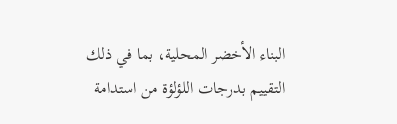البناء الأخضر المحلية، بما في ذلك التقييم بدرجات اللؤلؤة من استدامة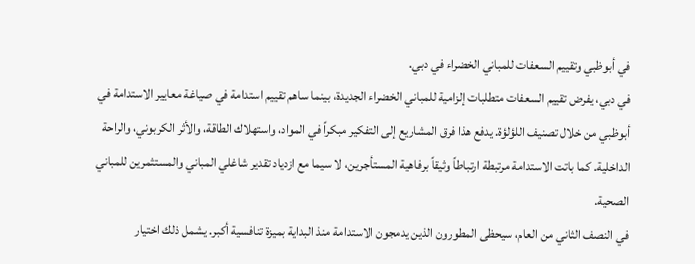في أبوظبي وتقييم السعفات للمباني الخضراء في دبي.
في دبي، يفرض تقييم السعفات متطلبات إلزامية للمباني الخضراء الجديدة، بينما ساهم تقييم استدامة في صياغة معايير الاستدامة في أبوظبي من خلال تصنيف اللؤلؤة. يدفع هذا فرق المشاريع إلى التفكير مبكراً في المواد، واستهلاك الطاقة، والأثر الكربوني، والراحة الداخلية. كما باتت الاستدامة مرتبطة ارتباطاً وثيقاً برفاهية المستأجرين، لا سيما مع ازدياد تقدير شاغلي المباني والمستثمرين للمباني الصحية.
في النصف الثاني من العام، سيحظى المطورون الذين يدمجون الاستدامة منذ البداية بميزة تنافسية أكبر. يشمل ذلك اختيار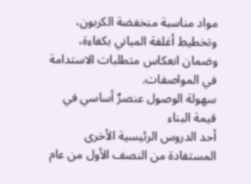مواد مناسبة منخفضة الكربون، وتخطيط أغلفة المباني بكفاءة، وضمان انعكاس متطلبات الاستدامة في المواصفات.
سهولة الوصول عنصرٌ أساسي في قيمة البناء
أحد الدروس الرئيسية الأخرى المستفادة من النصف الأول من عام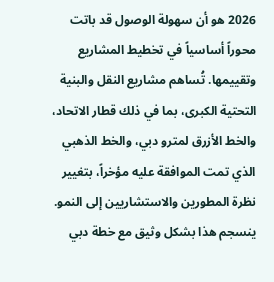2026 هو أن سهولة الوصول قد باتت محوراً أساسياً في تخطيط المشاريع وتقييمها. تُساهم مشاريع النقل والبنية التحتية الكبرى، بما في ذلك قطار الاتحاد، والخط الأزرق لمترو دبي، والخط الذهبي الذي تمت الموافقة عليه مؤخراً، بتغيير نظرة المطورين والاستشاريين إلى النمو.
ينسجم هذا بشكل وثيق مع خطة دبي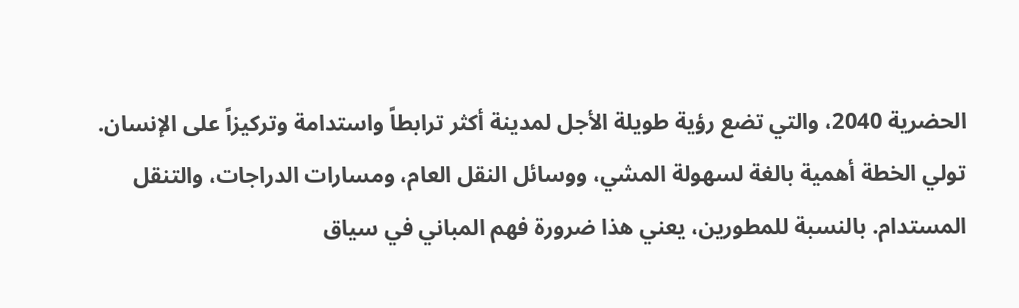الحضرية 2040، والتي تضع رؤية طويلة الأجل لمدينة أكثر ترابطاً واستدامة وتركيزاً على الإنسان. تولي الخطة أهمية بالغة لسهولة المشي، ووسائل النقل العام، ومسارات الدراجات، والتنقل المستدام. بالنسبة للمطورين، يعني هذا ضرورة فهم المباني في سياق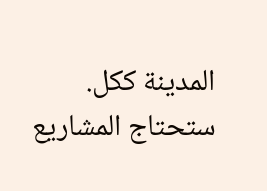المدينة ككل. ستحتاج المشاريع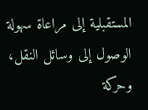المستقبلية إلى مراعاة سهولة الوصول إلى وسائل النقل، وحركة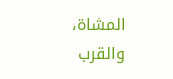المشاة، والقرب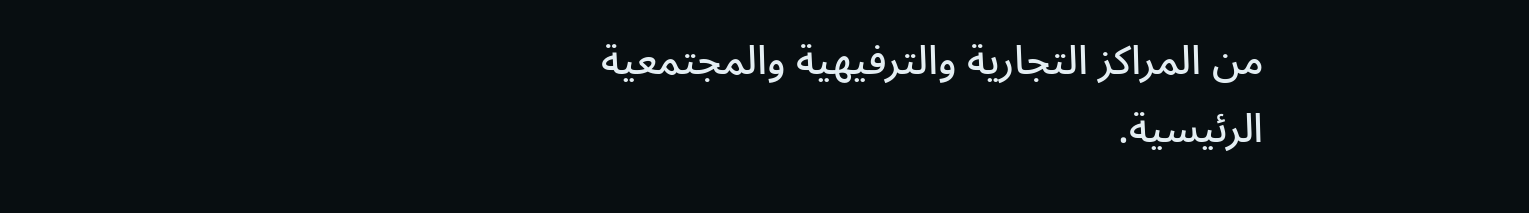من المراكز التجارية والترفيهية والمجتمعية الرئيسية.